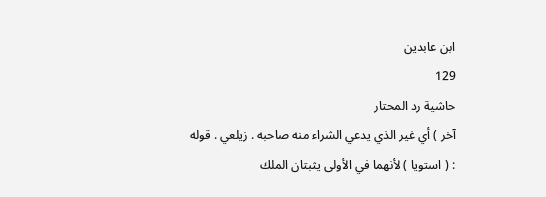ابن عابدين
129
حاشية رد المحتار
آخر ) أي غير الذي يدعي الشراء منه صاحبه . زيلعي . قوله : ( استويا ) لأنهما في الأولى يثبتان الملك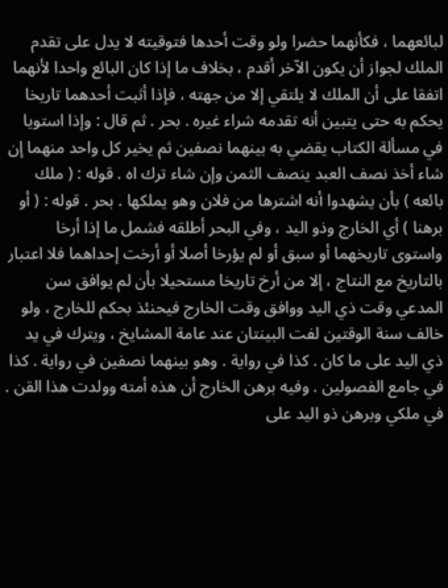لبائعهما ، فكأنهما حضرا ولو وقت أحدها فتوقيته لا يدل على تقدم الملك لجواز أن يكون الآخر أقدم ، بخلاف ما إذا كان البائع واحدا لأنهما اتفقا على أن الملك لا يلتقي إلا من جهته ، فإذا أثبت أحدهما تاريخا يحكم به حتى يتبين أنه تقدمه شراء غيره . بحر . ثم قال : وإذا استويا في مسألة الكتاب يقضي به بينهما نصفين ثم يخير كل واحد منهما إن شاء أخذ نصف العبد ينصف الثمن وإن شاء ترك اه . قوله : ( ملك بائعه ) بأن يشهدوا أنه اشترها من فلان وهو يملكها . بحر . قوله : ( أو برهنا ) أي الخارج وذو اليد ، وفي البحر أطلقه فشمل ما إذا أرخا واستوى تاريخهما أو سبق أو لم يؤرخا أصلا أو أرخت إحداهما فلا اعتبار بالتاريخ مع النتاج ، إلا من أرخ تاريخا مستحيلا بأن لم يوافق سن المدعي وقت ذي اليد ووافق وقت الخارج فيحنئذ بحكم للخارج ، ولو خالف سنة الوقتين لفت البينتان عند عامة المشايخ ، ويترك في يد ذي اليد على ما كان . كذا في رواية . وهو بينهما نصفين في رواية . كذا في جامع الفصولين . وفيه برهن الخارج أن هذه أمته وولدت هذا القن . في ملكي وبرهن ذو اليد على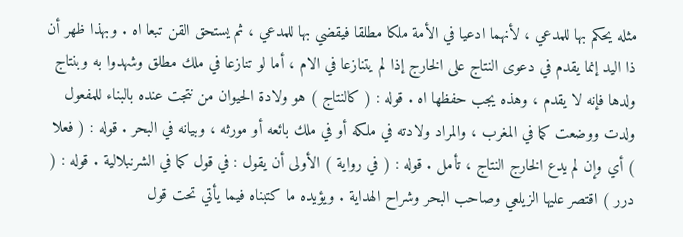مثله يحكم بها للمدعي ، لأنهما ادعيا في الأمة ملكا مطلقا فيقضي بها للمدعي ، ثم يستحق القن تبعا اه . وبهذا ظهر أن ذا اليد إنما يقدم في دعوى النتاج على الخارج إذا لم يتنازعا في الام ، أما لو تنازعا في ملك مطلق وشهدوا به وبنتاج ولدها فإنه لا يقدم ، وهذه يجب حفظها اه . قوله : ( كالنتاج ) هو ولادة الحيوان من نتجت عنده بالبناء للمفعول ولدت ووضعت كما في المغرب ، والمراد ولادته في ملكه أو في ملك بائعه أو مورثه ، وبيانه في البحر . قوله : ( فعلا ) أي وإن لم يدع الخارج النتاج ، تأمل . قوله : ( في رواية ) الأولى أن يقول : في قول كما في الشرنبلالية . قوله : ( درر ) اقتصر عليها الزيلعي وصاحب البحر وشراح الهداية . ويؤيده ما كتبناه فيما يأتي تحت قول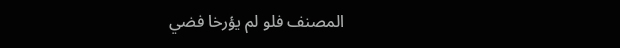المصنف فلو لم يؤرخا فضي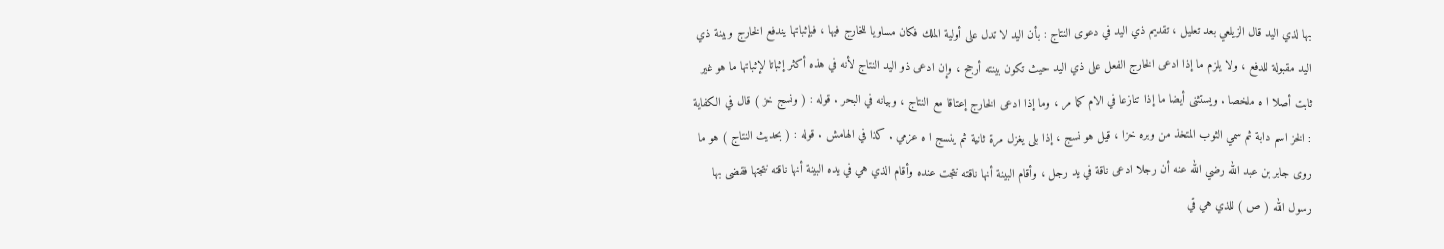بها لذي اليد قال الزيلعي بعد تعليل ، تقديم ذي اليد في دعوى النتاج : بأن اليد لا تدل على أولية الملك فكان مساويا للخارج فيها ، فبإثباتها يندفع الخارج وبينة ذي اليد مقبولة للدفع ، ولا يلزم ما إذا ادعى الخارج الفعل على ذي اليد حيث تكون بينته أرجح ، وإن ادعى ذو اليد النتاج لأنه في هذه أكثر إثباتا لإثباتها ما هو غير ثابت أصلا ا ه ملخصا . ويستثنى أيضا ما إذا تنازعا في الام كما مر ، وما إذا ادعى الخارج إعتاقا مع النتاج ، وبيانه في البحر . قوله : ( ونسج خز ) قال في الكفاية : الخز اسم دابة ثم سمي الثوب المتخذ من وبره خزا ، قيل هو نسج ، إذا بلى يغزل مرة ثانية ثم ينسج ا ه عزمي . كذا في الهامش . قوله : ( بحديث النتاج ) هو ما روى جابر بن عبد الله رضي الله عنه أن رجلا ادعى ناقة في يد رجل ، وأقام البينة أنها ناقته نتجت عنده وأقام الذي هي في يده البينة أنها ناقته نتجتها فقضى بها رسول الله ( ص ) للذي هي قي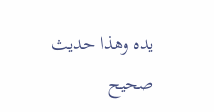يده وهذا حديث صحيح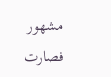مشهور فصارت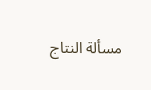مسألة النتاج